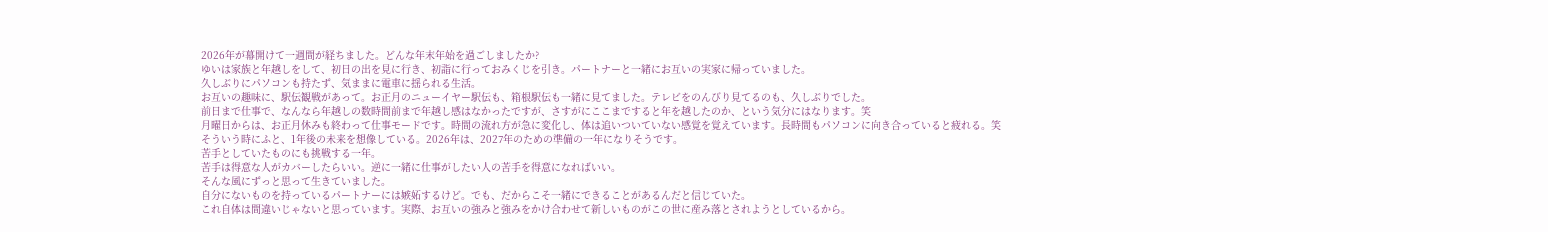2026年が幕開けて一週間が経ちました。どんな年末年始を過ごしましたか?
ゆいは家族と年越しをして、初日の出を見に行き、初詣に行っておみくじを引き。パートナーと一緒にお互いの実家に帰っていました。
久しぶりにパソコンも持たず、気ままに電車に揺られる生活。
お互いの趣味に、駅伝観戦があって。お正月のニューイヤー駅伝も、箱根駅伝も一緒に見てました。テレビをのんびり見てるのも、久しぶりでした。
前日まで仕事で、なんなら年越しの数時間前まで年越し感はなかったですが、さすがにここまですると年を越したのか、という気分にはなります。笑
月曜日からは、お正月休みも終わって仕事モードです。時間の流れ方が急に変化し、体は追いついていない感覚を覚えています。長時間もパソコンに向き合っていると疲れる。笑
そういう時にふと、1年後の未来を想像している。2026年は、2027年のための準備の一年になりそうです。
苦手としていたものにも挑戦する一年。
苦手は得意な人がカバーしたらいい。逆に一緒に仕事がしたい人の苦手を得意になればいい。
そんな風にずっと思って生きていました。
自分にないものを持っているパートナーには嫉妬するけど。でも、だからこそ一緒にできることがあるんだと信じていた。
これ自体は間違いじゃないと思っています。実際、お互いの強みと強みをかけ合わせて新しいものがこの世に産み落とされようとしているから。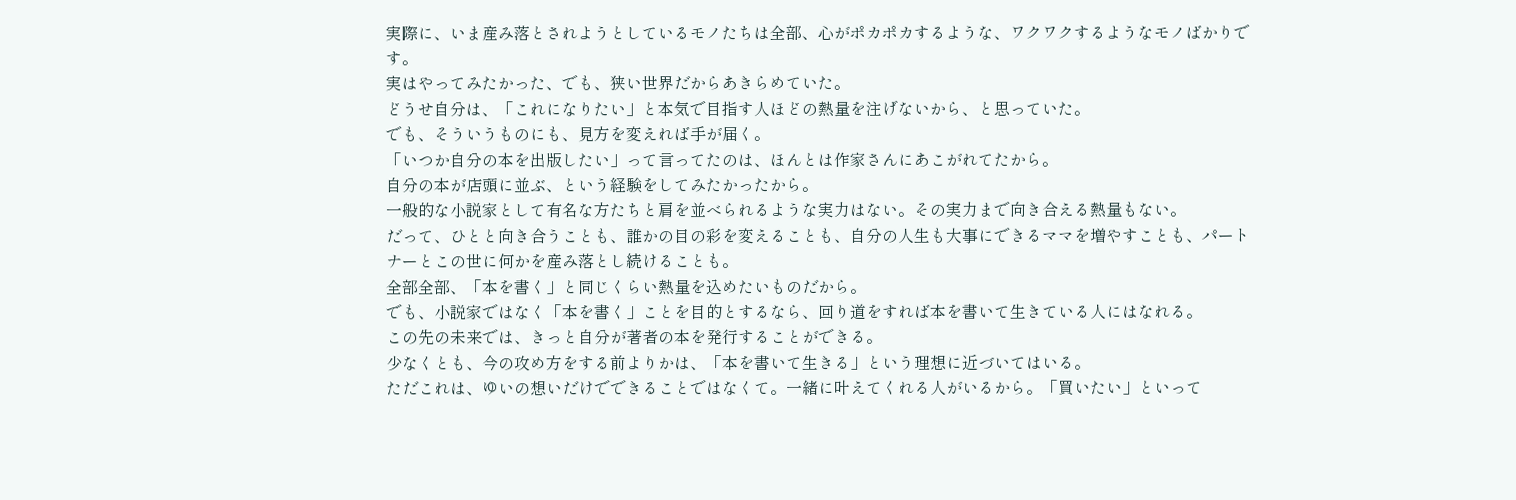実際に、いま産み落とされようとしているモノたちは全部、心がポカポカするような、ワクワクするようなモノばかりです。
実はやってみたかった、でも、狭い世界だからあきらめていた。
どうせ自分は、「これになりたい」と本気で目指す人ほどの熱量を注げないから、と思っていた。
でも、そういうものにも、見方を変えれば手が届く。
「いつか自分の本を出版したい」って言ってたのは、ほんとは作家さんにあこがれてたから。
自分の本が店頭に並ぶ、という経験をしてみたかったから。
一般的な小説家として有名な方たちと肩を並べられるような実力はない。その実力まで向き合える熱量もない。
だって、ひとと向き合うことも、誰かの目の彩を変えることも、自分の人生も大事にできるママを増やすことも、パートナーとこの世に何かを産み落とし続けることも。
全部全部、「本を書く」と同じくらい熱量を込めたいものだから。
でも、小説家ではなく「本を書く」ことを目的とするなら、回り道をすれば本を書いて生きている人にはなれる。
この先の未来では、きっと自分が著者の本を発行することができる。
少なくとも、今の攻め方をする前よりかは、「本を書いて生きる」という理想に近づいてはいる。
ただこれは、ゆいの想いだけでできることではなくて。一緒に叶えてくれる人がいるから。「買いたい」といって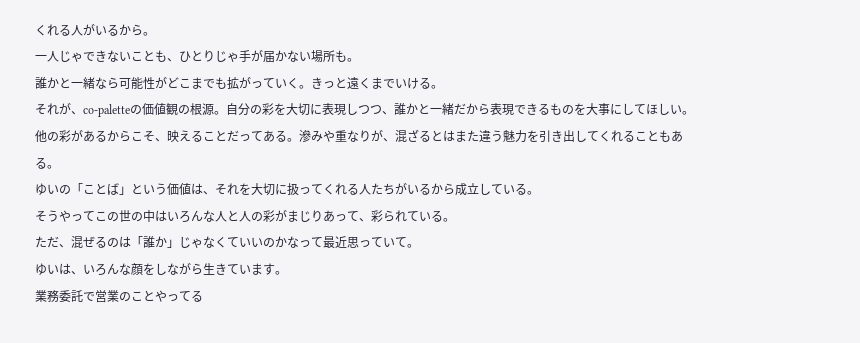くれる人がいるから。
一人じゃできないことも、ひとりじゃ手が届かない場所も。
誰かと一緒なら可能性がどこまでも拡がっていく。きっと遠くまでいける。
それが、co-paletteの価値観の根源。自分の彩を大切に表現しつつ、誰かと一緒だから表現できるものを大事にしてほしい。
他の彩があるからこそ、映えることだってある。滲みや重なりが、混ざるとはまた違う魅力を引き出してくれることもある。
ゆいの「ことば」という価値は、それを大切に扱ってくれる人たちがいるから成立している。
そうやってこの世の中はいろんな人と人の彩がまじりあって、彩られている。
ただ、混ぜるのは「誰か」じゃなくていいのかなって最近思っていて。
ゆいは、いろんな顔をしながら生きています。
業務委託で営業のことやってる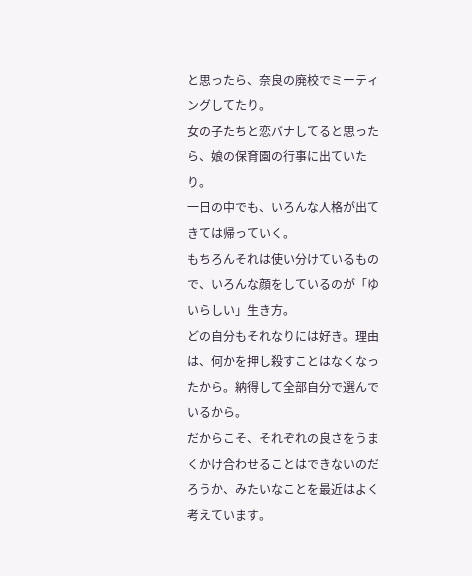と思ったら、奈良の廃校でミーティングしてたり。
女の子たちと恋バナしてると思ったら、娘の保育園の行事に出ていたり。
一日の中でも、いろんな人格が出てきては帰っていく。
もちろんそれは使い分けているもので、いろんな顔をしているのが「ゆいらしい」生き方。
どの自分もそれなりには好き。理由は、何かを押し殺すことはなくなったから。納得して全部自分で選んでいるから。
だからこそ、それぞれの良さをうまくかけ合わせることはできないのだろうか、みたいなことを最近はよく考えています。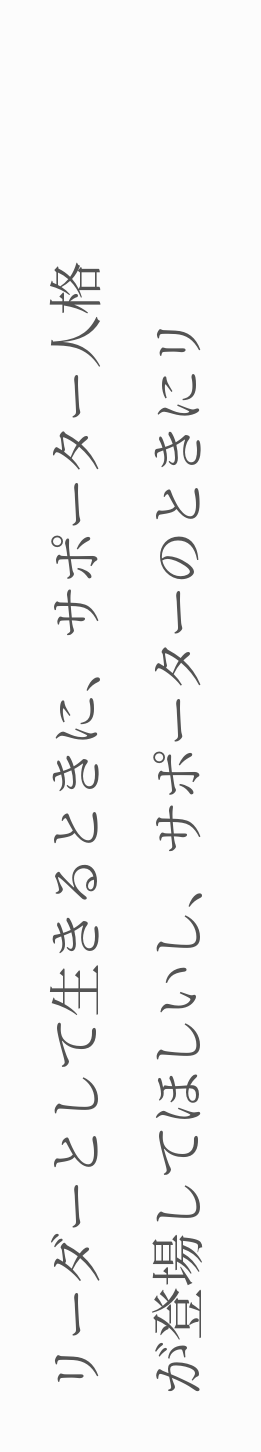リーダーとして生きるときに、サポーター人格が登場してほしいし、サポーターのときにリ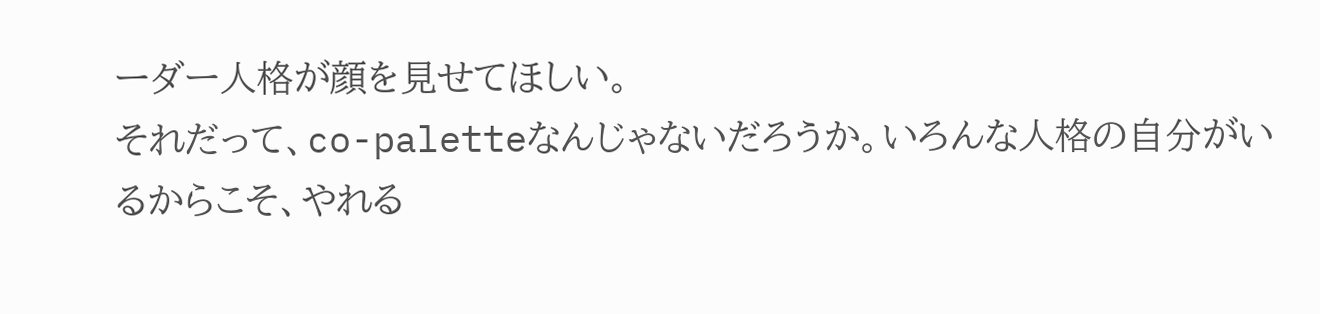ーダー人格が顔を見せてほしい。
それだって、co-paletteなんじゃないだろうか。いろんな人格の自分がいるからこそ、やれる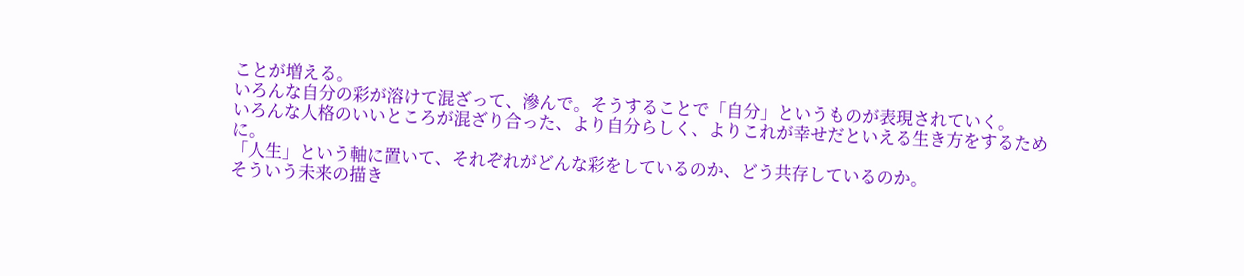ことが増える。
いろんな自分の彩が溶けて混ざって、滲んで。そうすることで「自分」というものが表現されていく。
いろんな人格のいいところが混ざり合った、より自分らしく、よりこれが幸せだといえる生き方をするために。
「人生」という軸に置いて、それぞれがどんな彩をしているのか、どう共存しているのか。
そういう未来の描き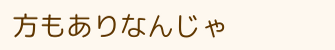方もありなんじゃ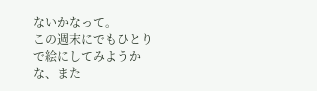ないかなって。
この週末にでもひとりで絵にしてみようかな、また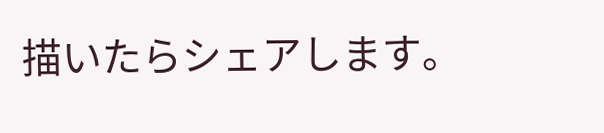描いたらシェアします。